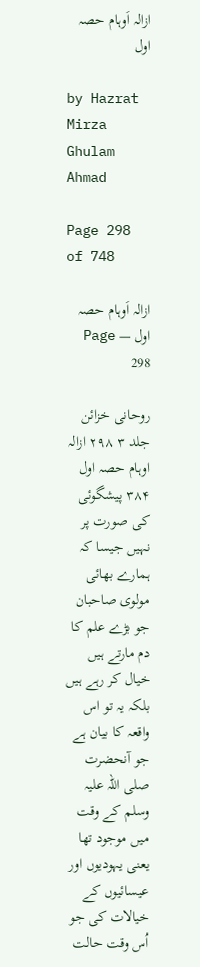ازالہ اَوہام حصہ اول

by Hazrat Mirza Ghulam Ahmad

Page 298 of 748

ازالہ اَوہام حصہ اول — Page 298

روحانی خزائن جلد ۳ ۲۹۸ ازالہ اوہام حصہ اول ۳۸۴ پیشگوئی کی صورت پر نہیں جیسا کہ ہمارے بھائی مولوی صاحبان جو بڑے علم کا دم مارتے ہیں خیال کر رہے ہیں بلکہ یہ تو اس واقعہ کا بیان ہے جو آنحضرت صلی اللہ علیہ وسلم کے وقت میں موجود تھا یعنی یہودیوں اور عیسائیوں کے خیالات کی جو اُس وقت حالت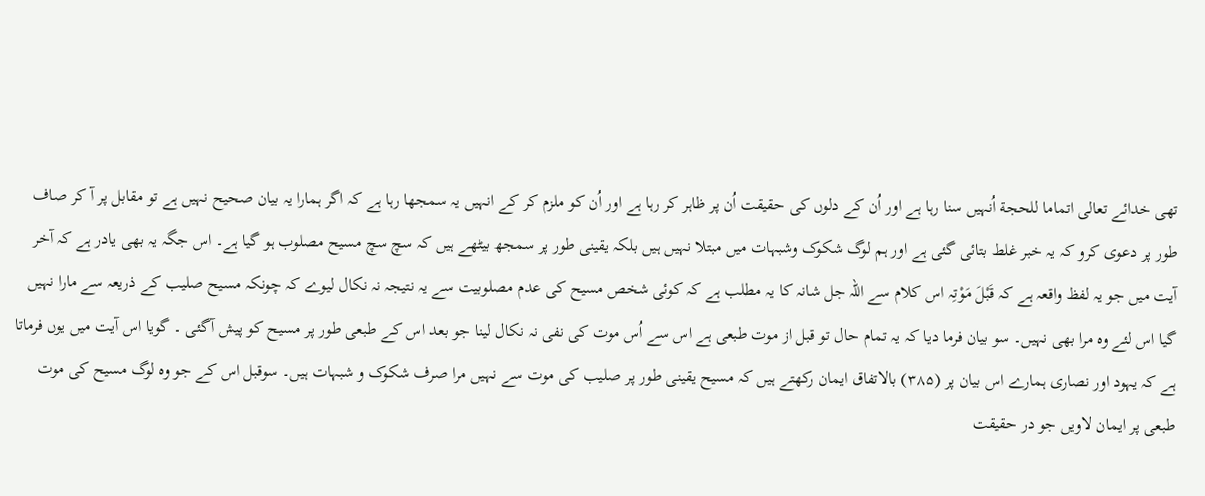تھی خدائے تعالی اتماما للحجة اُنہیں سنا رہا ہے اور اُن کے دلوں کی حقیقت اُن پر ظاہر کر رہا ہے اور اُن کو ملزم کر کے انہیں یہ سمجھا رہا ہے کہ اگر ہمارا یہ بیان صحیح نہیں ہے تو مقابل پر آ کر صاف طور پر دعوی کرو کہ یہ خبر غلط بتائی گئی ہے اور ہم لوگ شکوک وشبہات میں مبتلا نہیں ہیں بلکہ یقینی طور پر سمجھ بیٹھے ہیں کہ سچ سچ مسیح مصلوب ہو گیا ہے۔ اس جگہ یہ بھی یادر ہے کہ آخر آیت میں جو یہ لفظ واقعہ ہے کہ قَبْلَ مَوْتِہ اس کلام سے اللہ جل شانہ کا یہ مطلب ہے کہ کوئی شخص مسیح کی عدم مصلوبیت سے یہ نتیجہ نہ نکال لیوے کہ چونکہ مسیح صلیب کے ذریعہ سے مارا نہیں گیا اس لئے وہ مرا بھی نہیں۔ سو بیان فرما دیا کہ یہ تمام حال تو قبل از موت طبعی ہے اس سے اُس موت کی نفی نہ نکال لینا جو بعد اس کے طبعی طور پر مسیح کو پیش آگئی ۔ گویا اس آیت میں یوں فرماتا ہے کہ یہود اور نصاری ہمارے اس بیان پر (۳۸۵) بالاتفاق ایمان رکھتے ہیں کہ مسیح یقینی طور پر صلیب کی موت سے نہیں مرا صرف شکوک و شبہات ہیں۔ سوقبل اس کے جو وہ لوگ مسیح کی موت طبعی پر ایمان لاویں جو در حقیقت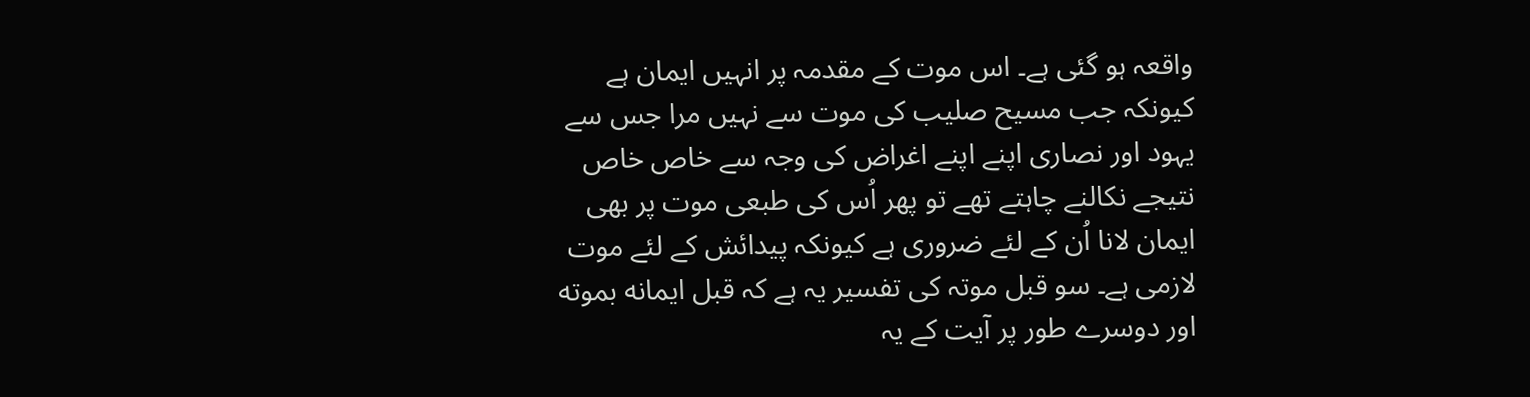واقعہ ہو گئی ہے۔ اس موت کے مقدمہ پر انہیں ایمان ہے کیونکہ جب مسیح صلیب کی موت سے نہیں مرا جس سے یہود اور نصاری اپنے اپنے اغراض کی وجہ سے خاص خاص نتیجے نکالنے چاہتے تھے تو پھر اُس کی طبعی موت پر بھی ایمان لانا اُن کے لئے ضروری ہے کیونکہ پیدائش کے لئے موت لازمی ہے۔ سو قبل موتہ کی تفسیر یہ ہے کہ قبل ایمانه بموته اور دوسرے طور پر آیت کے یہ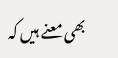بھی معنے ہیں کہ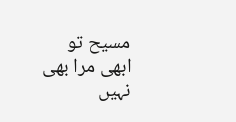مسیح تو ابھی مرا بھی نہیں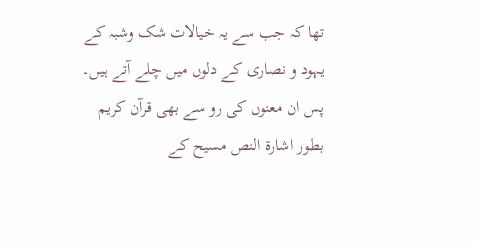تھا کہ جب سے یہ خیالات شک وشبہ کے یہود و نصاری کے دلوں میں چلے آتے ہیں۔ پس ان معنوں کی رو سے بھی قرآن کریم بطور اشارۃ النص مسیح کے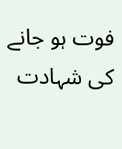فوت ہو جانے کی شہادت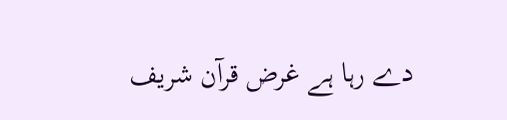دے رہا ہے غرض قرآن شریف